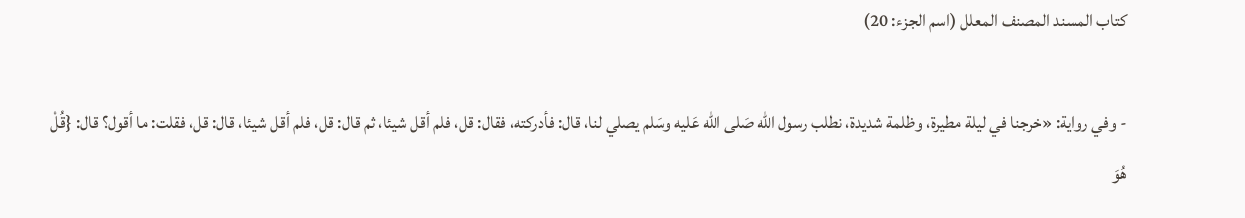كتاب المسند المصنف المعلل (اسم الجزء: 20)

- وفي رواية: «خرجنا في ليلة مطيرة، وظلمة شديدة، نطلب رسول الله صَلى الله عَليه وسَلم يصلي لنا، قال: فأدركته، فقال: قل، فلم أقل شيئا، ثم قال: قل، فلم أقل شيئا، قال: قل، فقلت: ما أقول؟ قال: {قُلْ هُوَ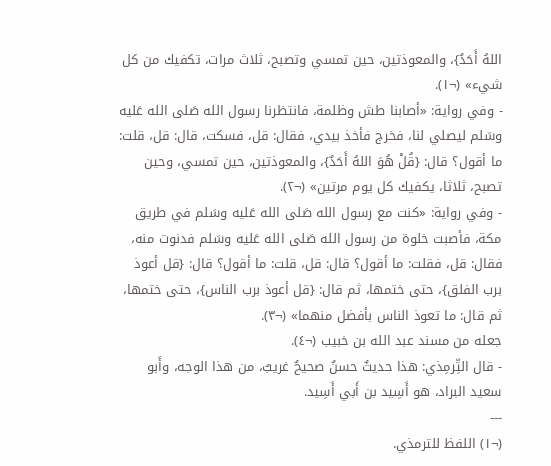اللهُ أَحَدٌ}، والمعوذتين، حين تمسي وتصبح، ثلاث مرات، تكفيك من كل شيء» (¬١).
- وفي رواية: «أصابنا طش وظلمة، فانتظرنا رسول الله صَلى الله عَليه وسَلم ليصلي لنا، فخرج فأخذ بيدي، فقال: قل، فسكت، قال: قل، قلت: ما أقول؟ قال: {قُلْ هُوَ اللهُ أَحَدٌ}، والمعوذتين، حين تمسي، وحين تصبح، ثلاثا، يكفيك كل يوم مرتين» (¬٢).
- وفي رواية: «كنت مع رسول الله صَلى الله عَليه وسَلم في طريق مكة، فأصبت خلوة من رسول الله صَلى الله عَليه وسَلم فدنوت منه، فقال: قل، فقلت: ما أقول؟ قال: قل، قلت: ما أقول؟ قال: {قل أعوذ برب الفلق}، حتى ختمها، ثم قال: {قل أعوذ برب الناس}، حتى ختمها، ثم قال: ما تعوذ الناس بأفضل منهما» (¬٣).
جعله من مسند عبد الله بن خبيب (¬٤).
- قال التِّرمِذي: هذا حديثٌ حسنٌ صحيحٌ غريبٌ، من هذا الوجه، وأَبو سعيد البراد، هو أَسِيد بن أَبي أَسِيد.
---
(¬١) اللفظ للترمذي.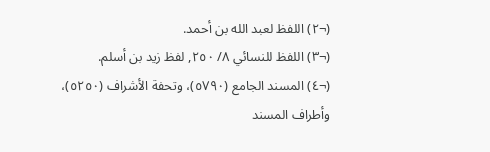(¬٢) اللفظ لعبد الله بن أحمد.
(¬٣) اللفظ للنسائي ٨/ ٢٥٠, لفظ زيد بن أسلم.
(¬٤) المسند الجامع (٥٧٩٠)، وتحفة الأشراف (٥٢٥٠)، وأطراف المسند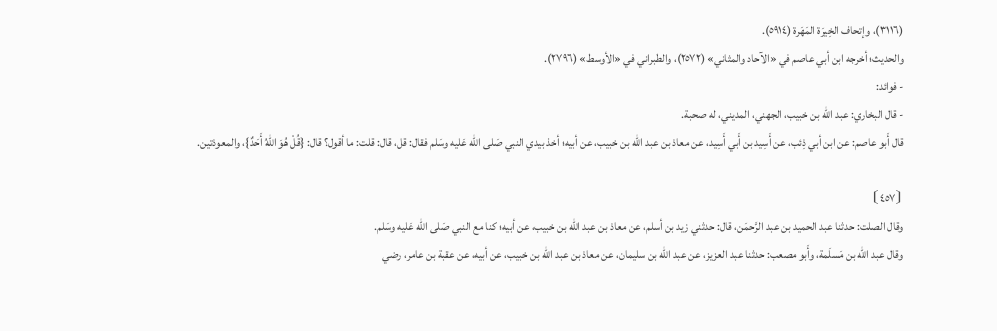(٣١١٦)، وإتحاف الخِيرَة المَهَرة (٥٩١٤).
والحديث؛ أخرجه ابن أبي عاصم في «الآحاد والمثاني» (٢٥٧٢)، والطبراني في «الأوسط» (٢٧٩٦).
- فوائد:
- قال البخاري: عبد الله بن خبيب، الجهني، المديني، له صحبة.
قال أَبو عاصم: عن ابن أبي ذِئب، عن أَسِيد بن أَبي أَسِيد، عن معاذ بن عبد الله بن خبيب، عن أبيه؛ أخذ بيدي النبي صَلى الله عَليه وسَلم فقال: قل، قال: قلت: ما أقول؟ قال: {قُلْ هُوَ اللهُ أَحَدٌ}، والمعوذتين.

⦗٤٥٧⦘
وقال الصلت: حدثنا عبد الحميد بن عبد الرَّحمَن، قال: حدثني زيد بن أسلم، عن معاذ بن عبد الله بن خبيب، عن أبيه؛ كنا مع النبي صَلى الله عَليه وسَلم.
وقال عبد الله بن مَسلَمة، وأَبو مصعب: حدثنا عبد العزيز، عن عبد الله بن سليمان، عن معاذ بن عبد الله بن خبيب، عن أبيه، عن عقبة بن عامر، رضي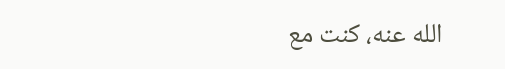الله عنه، كنت مع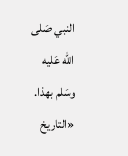النبي صَلى الله عَليه وسَلم بهذا. «التاريخ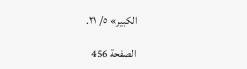الكبير» ٥/ ٢١.

الصفحة 456